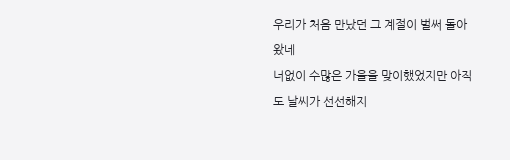우리가 처음 만났던 그 계절이 벌써 돌아왔네
너없이 수많은 가을을 맞이했었지만 아직도 날씨가 선선해지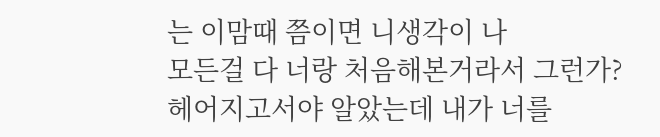는 이맘때 쯤이면 니생각이 나
모든걸 다 너랑 처음해본거라서 그런가?
헤어지고서야 알았는데 내가 너를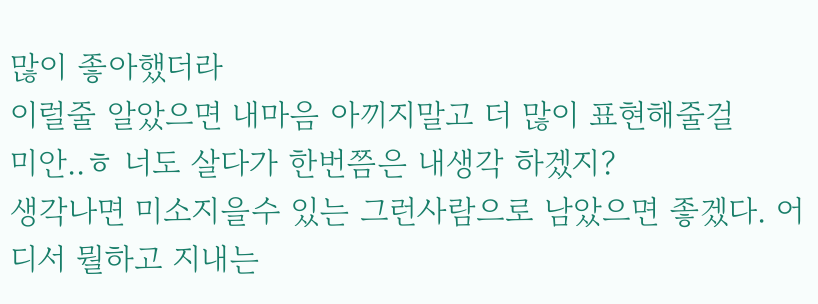많이 좋아했더라
이럴줄 알았으면 내마음 아끼지말고 더 많이 표현해줄걸
미안..ㅎ 너도 살다가 한번쯤은 내생각 하겠지?
생각나면 미소지을수 있는 그런사람으로 남았으면 좋겠다. 어디서 뭘하고 지내는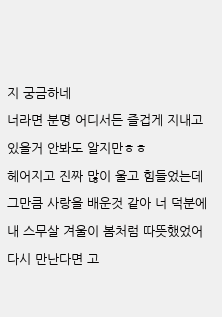지 궁금하네
너라면 분명 어디서든 즐겁게 지내고 있을거 안봐도 알지만ㅎㅎ
헤어지고 진짜 많이 울고 힘들었는데 그만큼 사랑을 배운것 같아 너 덕분에 내 스무살 겨울이 봄처럼 따뜻했었어 다시 만난다면 고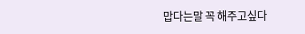맙다는말 꼭 해주고싶다